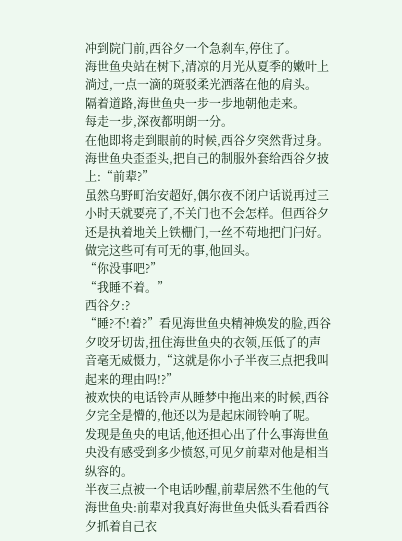冲到院门前,西谷夕一个急刹车,停住了。
海世鱼央站在树下,清凉的月光从夏季的嫩叶上淌过,一点一滴的斑驳柔光洒落在他的肩头。
隔着道路,海世鱼央一步一步地朝他走来。
每走一步,深夜都明朗一分。
在他即将走到眼前的时候,西谷夕突然背过身。
海世鱼央歪歪头,把自己的制服外套给西谷夕披上:“前辈?”
虽然乌野町治安超好,偶尔夜不闭户话说再过三小时天就要亮了,不关门也不会怎样。但西谷夕还是执着地关上铁栅门,一丝不苟地把门闩好。
做完这些可有可无的事,他回头。
“你没事吧?”
“我睡不着。”
西谷夕:?
“睡?不!着?”看见海世鱼央精神焕发的脸,西谷夕咬牙切齿,扭住海世鱼央的衣领,压低了的声音毫无威慑力,“这就是你小子半夜三点把我叫起来的理由吗!?”
被欢快的电话铃声从睡梦中拖出来的时候,西谷夕完全是懵的,他还以为是起床闹铃响了呢。
发现是鱼央的电话,他还担心出了什么事海世鱼央没有感受到多少愤怒,可见夕前辈对他是相当纵容的。
半夜三点被一个电话吵醒,前辈居然不生他的气海世鱼央:前辈对我真好海世鱼央低头看看西谷夕抓着自己衣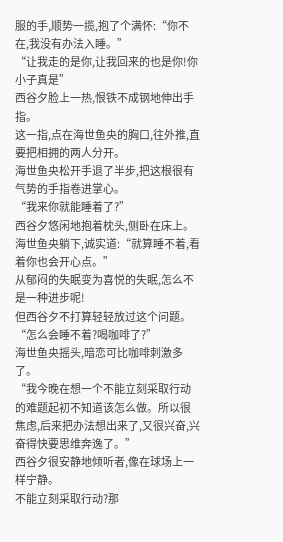服的手,顺势一揽,抱了个满怀:“你不在,我没有办法入睡。”
“让我走的是你,让我回来的也是你!你小子真是”
西谷夕脸上一热,恨铁不成钢地伸出手指。
这一指,点在海世鱼央的胸口,往外推,直要把相拥的两人分开。
海世鱼央松开手退了半步,把这根很有气势的手指卷进掌心。
“我来你就能睡着了?”
西谷夕悠闲地抱着枕头,侧卧在床上。
海世鱼央躺下,诚实道:“就算睡不着,看着你也会开心点。”
从郁闷的失眠变为喜悦的失眠,怎么不是一种进步呢!
但西谷夕不打算轻轻放过这个问题。
“怎么会睡不着?喝咖啡了?”
海世鱼央摇头,暗恋可比咖啡刺激多了。
“我今晚在想一个不能立刻采取行动的难题起初不知道该怎么做。所以很焦虑,后来把办法想出来了,又很兴奋,兴奋得快要思维奔逸了。”
西谷夕很安静地倾听者,像在球场上一样宁静。
不能立刻采取行动?那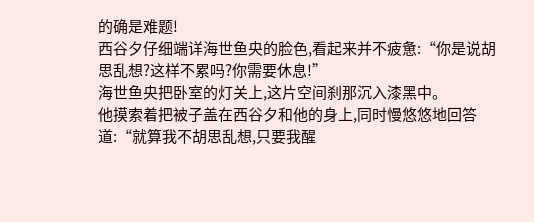的确是难题!
西谷夕仔细端详海世鱼央的脸色,看起来并不疲惫:“你是说胡思乱想?这样不累吗?你需要休息!”
海世鱼央把卧室的灯关上,这片空间刹那沉入漆黑中。
他摸索着把被子盖在西谷夕和他的身上,同时慢悠悠地回答道:“就算我不胡思乱想,只要我醒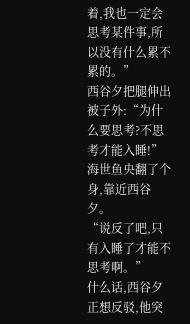着,我也一定会思考某件事,所以没有什么累不累的。”
西谷夕把腿伸出被子外:“为什么要思考?不思考才能入睡!”
海世鱼央翻了个身,靠近西谷夕。
“说反了吧,只有入睡了才能不思考啊。”
什么话,西谷夕正想反驳,他突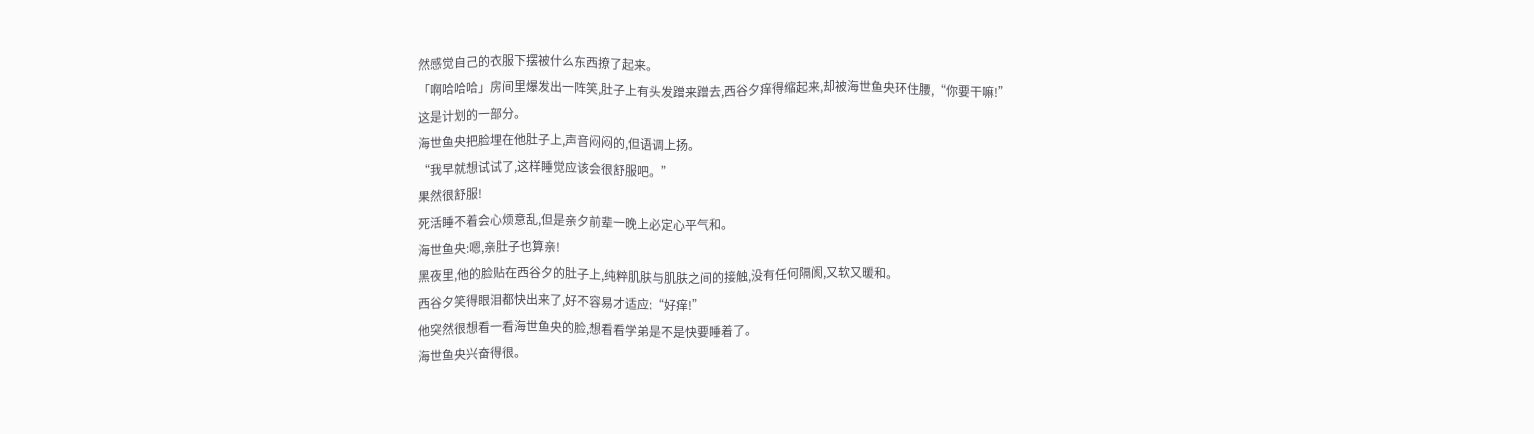然感觉自己的衣服下摆被什么东西撩了起来。
「啊哈哈哈」房间里爆发出一阵笑,肚子上有头发蹭来蹭去,西谷夕痒得缩起来,却被海世鱼央环住腰,“你要干嘛!”
这是计划的一部分。
海世鱼央把脸埋在他肚子上,声音闷闷的,但语调上扬。
“我早就想试试了,这样睡觉应该会很舒服吧。”
果然很舒服!
死活睡不着会心烦意乱,但是亲夕前辈一晚上必定心平气和。
海世鱼央:嗯,亲肚子也算亲!
黑夜里,他的脸贴在西谷夕的肚子上,纯粹肌肤与肌肤之间的接触,没有任何隔阂,又软又暖和。
西谷夕笑得眼泪都快出来了,好不容易才适应:“好痒!”
他突然很想看一看海世鱼央的脸,想看看学弟是不是快要睡着了。
海世鱼央兴奋得很。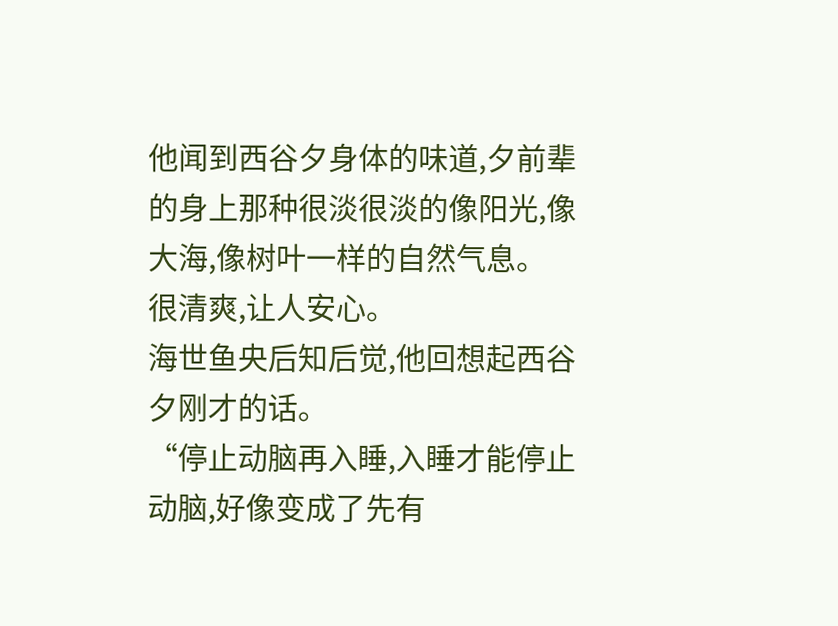他闻到西谷夕身体的味道,夕前辈的身上那种很淡很淡的像阳光,像大海,像树叶一样的自然气息。
很清爽,让人安心。
海世鱼央后知后觉,他回想起西谷夕刚才的话。
“停止动脑再入睡,入睡才能停止动脑,好像变成了先有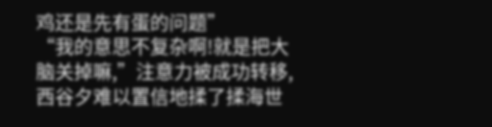鸡还是先有蛋的问题”
“我的意思不复杂啊!就是把大脑关掉嘛,”注意力被成功转移,西谷夕难以置信地揉了揉海世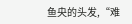鱼央的头发,“难